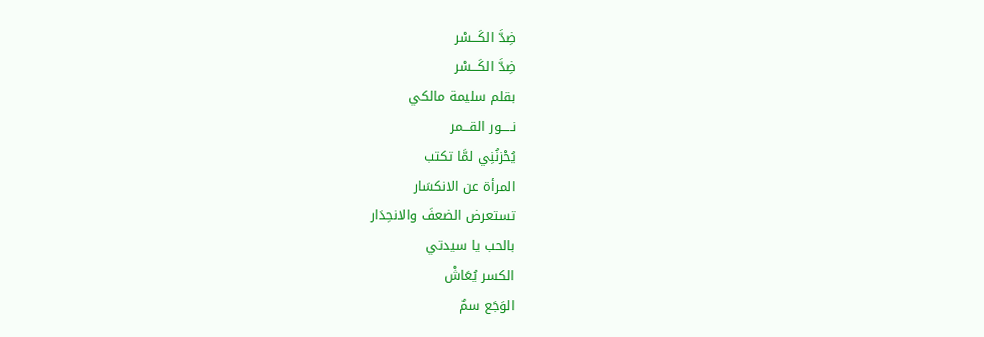ضِدَّ الكَـــسْر
ضِدَّ الكَـــسْر
بقلم سليمة مالكي
نـــــور القـــمر
يُحْزنُنِي لمَّا تكتب
المرأة عن الانكسَار
تستعرض الضعفَ والانحِدَار
بالحب يا سيدتي
الكسر يُعَاشْ
الوَجَع سمٌ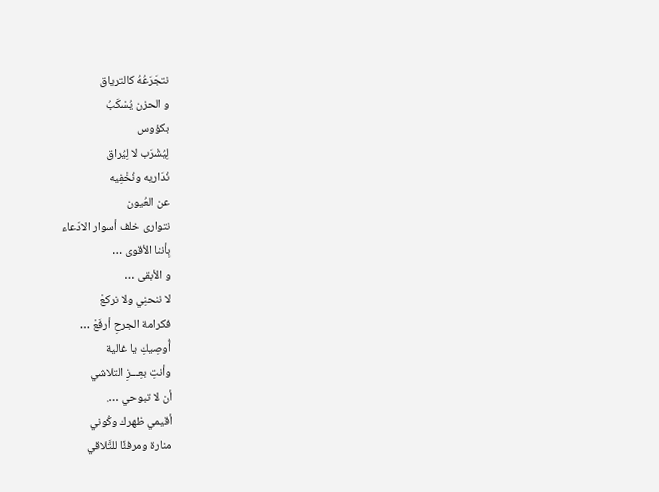نتجَرَعُهُ كالترياق
و الحزن يُسْكَبُ
بكؤوس
لِيُشْرَب لا لِيُراق
نُدَاريه ونُخْفِيه
عن العُيون
نتوارى خلف أسوار الادّعاء
بِأننا الأقوى …
و الأبقى …
لا ننحنِي ولا نركعْ
فكرامة الجرحِ أرفَعْ …
أُوصِيكِ يا غالية
وأنتِ بعِـــزِ التلاشي
أن لا تبوحي ….
أقيمي ظهرك وكُوني
منارة ومرفئًا للتَّلاقي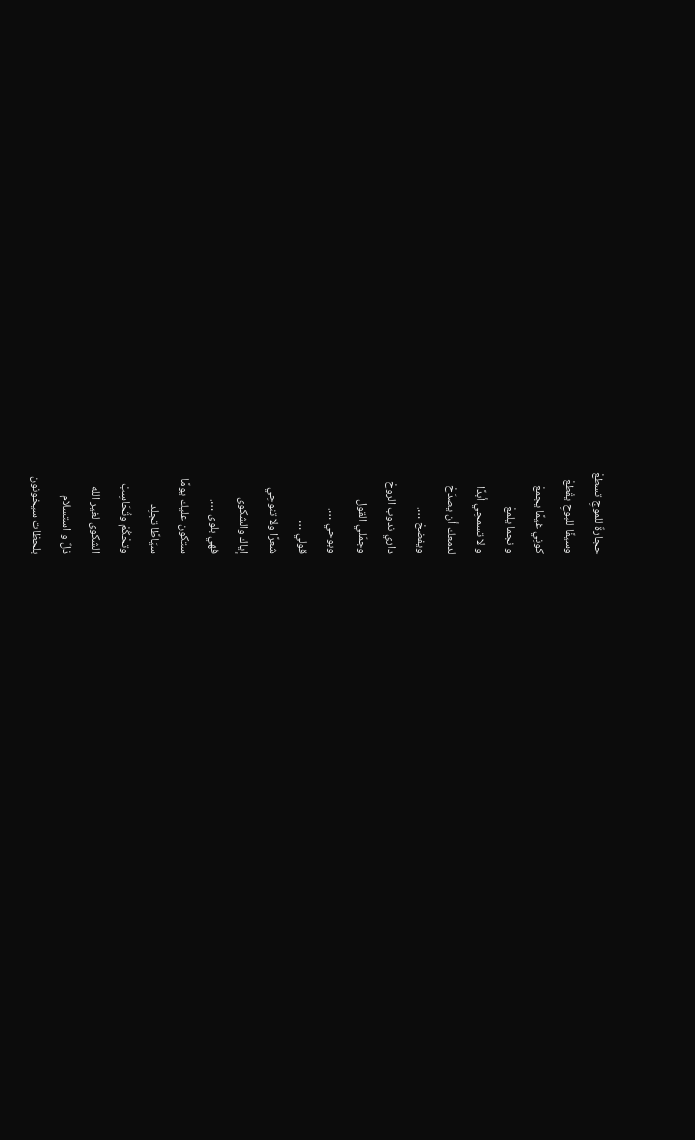حجارةٌ للموجِ تسطعْ
وسيفًا للبوحِ يقْطعْ
كونِي غيمًا يجمعْ
و نجما يلمعْ
و لا تسمحِي أبدًا
لدمعك أن يصدَحْ
ويفضحْ ….
داري ندوب الروحْ
وجمّلي القول
وبوحي ….
قولي …
شعرًا ولا تنوحِي
إياك والشكوى
فهي بلوى ….
ستكون عليك يومًا
سيَاطًا تجلِد
وتحْكُمْ وتُحَاسِبْ
الشكوى لغير الله
ذلٌ و استسلام
بلحظات سيخونون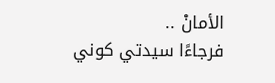الأمانْ ..
فرجاءًا سيدتي كوني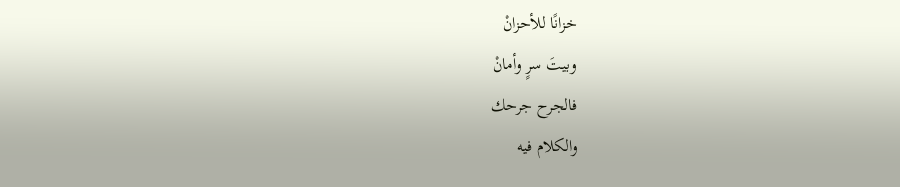خزانًا للأحزانْ
وبيتَ سرٍ وأمانْ
فالجرح جرحك
والكلام فيه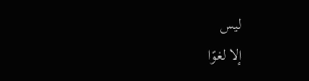ليس
إلا لغوًا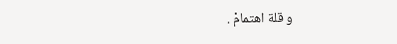و قلة اهتمامْ .